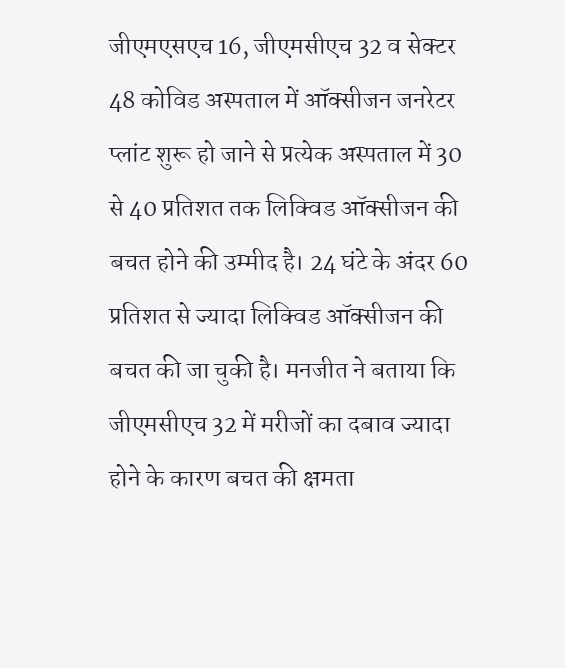जीएमएसएच 16, जीएमसीएच 32 व सेक्टर 48 कोविड अस्पताल में ऑक्सीजन जनरेटर प्लांट शुरू हो जाने से प्रत्येक अस्पताल में 30 से 40 प्रतिशत तक लिक्विड ऑक्सीजन की बचत होने की उम्मीद है। 24 घंटे के अंदर 60 प्रतिशत से ज्यादा लिक्विड ऑक्सीजन की बचत की जा चुकी है। मनजीत ने बताया कि जीएमसीएच 32 में मरीजों का दबाव ज्यादा होने के कारण बचत की क्षमता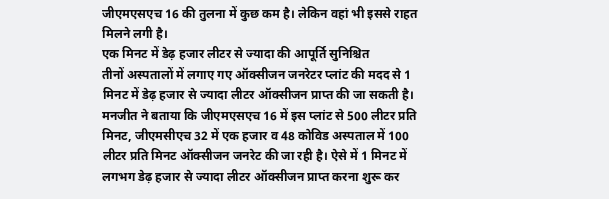जीएमएसएच 16 की तुलना में कुछ कम है। लेकिन वहां भी इससे राहत मिलने लगी है।
एक मिनट में डेढ़ हजार लीटर से ज्यादा की आपूर्ति सुनिश्चित
तीनों अस्पतालों में लगाए गए ऑक्सीजन जनरेटर प्लांट की मदद से 1 मिनट में डेढ़ हजार से ज्यादा लीटर ऑक्सीजन प्राप्त की जा सकती है। मनजीत ने बताया कि जीएमएसएच 16 में इस प्लांट से 500 लीटर प्रति मिनट, जीएमसीएच 32 में एक हजार व 48 कोविड अस्पताल में 100 लीटर प्रति मिनट ऑक्सीजन जनरेट की जा रही है। ऐसे में 1 मिनट में लगभग डेढ़ हजार से ज्यादा लीटर ऑक्सीजन प्राप्त करना शुरू कर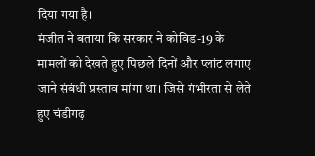दिया गया है।
मंजीत ने बताया कि सरकार ने कोविड-19 के मामलों को देखते हुए पिछले दिनों और प्लांट लगाए जाने संबंधी प्रस्ताव मांगा था। जिसे गंभीरता से लेते हुए चंडीगढ़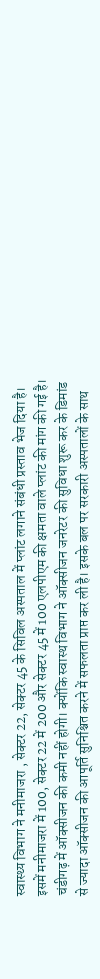स्वास्थ्य विभाग ने मनीमाजरा , सेक्टर 22, सेक्टर 45 के सिविल अस्पताल में प्लांट लगाने संबंधी प्रस्ताव भेज दिया है। इसमें मनीमाजरा में 100, सेक्टर 22 में 200 और सेक्टर 45 में 100 एलपीएम की क्षमता वाले प्लांट की मांग की गई है।
चंडीगढ़ में ऑक्सीजन की कमी नहीं होगी। क्योंकि स्वास्थ विभाग ने ऑक्सीजन जनरेटर की सुविधा शुरू कर के डिमांड से ज्यादा ऑक्सीजन की आपूर्ति सुनिश्चित करने में सफलता प्राप्त कर ली है। इसके बल पर सरकारी अस्पतालों के साथ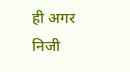ही अगर निजी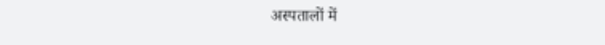अस्पतालों में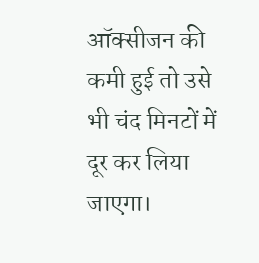ऑक्सीजन की कमी हुई तो उसे भी चंद मिनटों में दूर कर लिया जाएगा।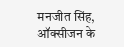मनजीत सिंह, ऑक्सीजन के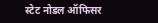स्टेट नोडल ऑफिसर